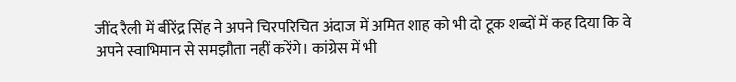जींद रैली में बीरेंद्र सिंह ने अपने चिरपरिचित अंदाज में अमित शाह को भी दो टूक शब्दों में कह दिया कि वे अपने स्वाभिमान से समझौता नहीं करेंगे। कांग्रेस में भी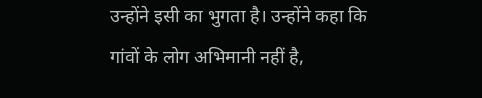उन्होंने इसी का भुगता है। उन्होंने कहा कि गांवों के लोग अभिमानी नहीं है,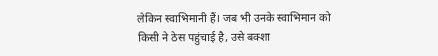लेकिन स्वाभिमानी हैं। जब भी उनके स्वाभिमान को किसी ने ठेस पहुंचाई है, उसे बक्शा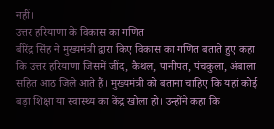नहीं।
उत्तर हरियाणा के विकास का गणित
बीरेंद्र सिंह ने मुख्यमंत्री द्वारा किए विकास का गणित बताते हुए कहा कि उत्तर हरियाणा जिसमें जींद, कैथल, पानीपत, पंचकुला, अंबाला सहित आठ जिले आते हैं। मुख्यमंत्री को बताना चाहिए कि यहां कोई बड़ा शिक्षा या स्वास्थ्य का केंद्र खोला हो। उन्होंने कहा कि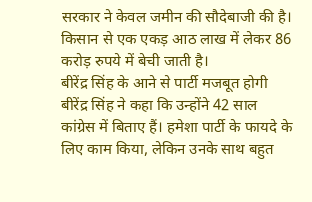सरकार ने केवल जमीन की सौदेबाजी की है। किसान से एक एकड़ आठ लाख में लेकर 86 करोड़ रुपये में बेची जाती है।
बीरेंद्र सिंह के आने से पार्टी मजबूत होगी
बीरेंद्र सिंह ने कहा कि उन्होंने 42 साल कांग्रेस में बिताए हैं। हमेशा पार्टी के फायदे के लिए काम किया, लेकिन उनके साथ बहुत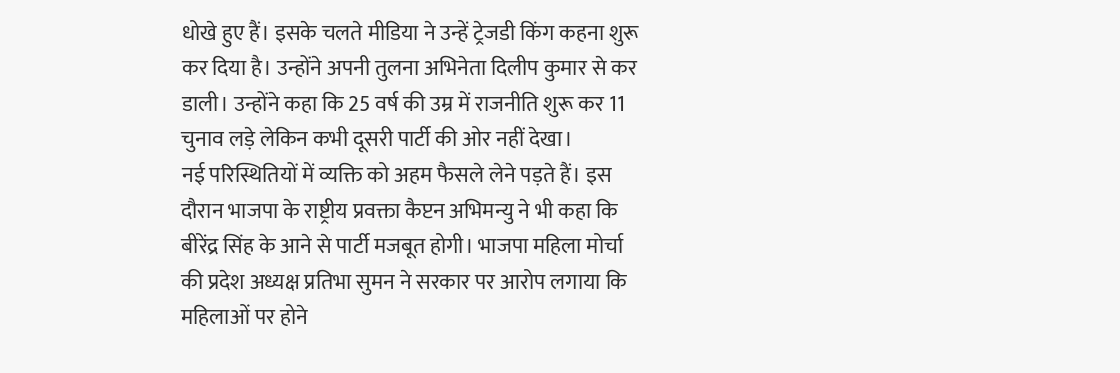धोखे हुए हैं। इसके चलते मीडिया ने उन्हें ट्रेजडी किंग कहना शुरू कर दिया है। उन्होंने अपनी तुलना अभिनेता दिलीप कुमार से कर डाली। उन्होंने कहा कि 25 वर्ष की उम्र में राजनीति शुरू कर 11 चुनाव लड़े लेकिन कभी दूसरी पार्टी की ओर नहीं देखा।
नई परिस्थितियों में व्यक्ति को अहम फैसले लेने पड़ते हैं। इस दौरान भाजपा के राष्ट्रीय प्रवक्ता कैप्टन अभिमन्यु ने भी कहा कि बीरेंद्र सिंह के आने से पार्टी मजबूत होगी। भाजपा महिला मोर्चा की प्रदेश अध्यक्ष प्रतिभा सुमन ने सरकार पर आरोप लगाया कि महिलाओं पर होने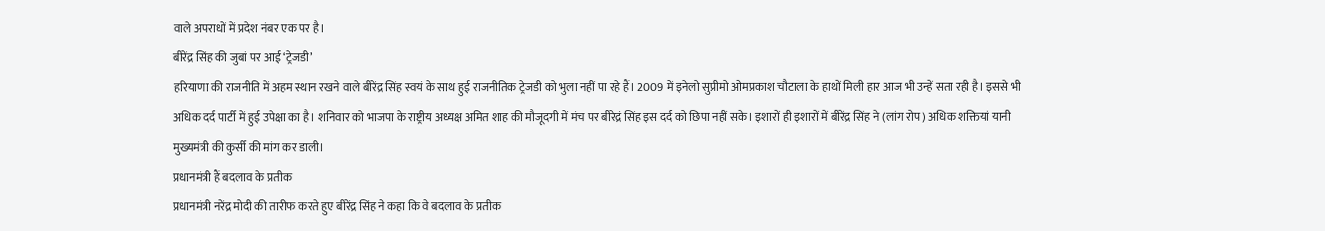वाले अपराधों में प्रदेश नंबर एक पर है।
बीरेंद्र सिंह की जुबां पर आई ‘ट्रेजडी’
हरियाणा की राजनीति में अहम स्थान रखने वाले बीरेंद्र सिंह स्वयं के साथ हुई राजनीतिक ट्रेजडी को भुला नहीं पा रहे हैं। 2009 में इनेलो सुप्रीमो ओमप्रकाश चौटाला के हाथों मिली हार आज भी उन्हें सता रही है। इससे भी अधिक दर्द पार्टी में हुई उपेक्षा का है। शनिवार को भाजपा के राष्ट्रीय अध्यक्ष अमित शाह की मौजूदगी में मंच पर बीरेद्रं सिंह इस दर्द को छिपा नहीं सके। इशारों ही इशारों में बीरेंद्र सिंह ने (लांग रोप) अधिक शक्तियां यानी मुख्यमंत्री की कुर्सी की मांग कर डाली।
प्रधानमंत्री हैं बदलाव के प्रतीक
प्रधानमंत्री नरेंद्र मोदी की तारीफ करते हुए बीरेंद्र सिंह ने कहा कि वे बदलाव के प्रतीक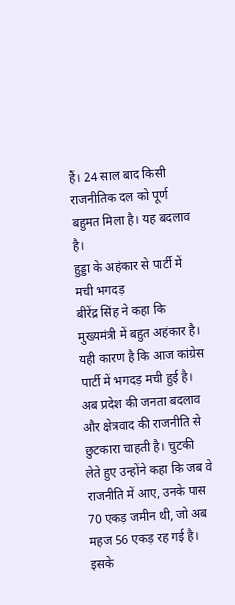हैं। 24 साल बाद किसी राजनीतिक दल को पूर्ण बहुमत मिला है। यह बदलाव है।
हुड्डा के अहंकार से पार्टी में मची भगदड़
बीरेंद्र सिंह ने कहा कि मुख्यमंत्री में बहुत अहंकार है। यही कारण है कि आज कांग्रेस पार्टी में भगदड़ मची हुई है। अब प्रदेश की जनता बदलाव और क्षेत्रवाद की राजनीति से छुटकारा चाहती है। चुटकी लेते हुए उन्होंने कहा कि जब वे राजनीति में आए, उनके पास 70 एकड़ जमीन थी, जो अब महज 56 एकड़ रह गई है। इसके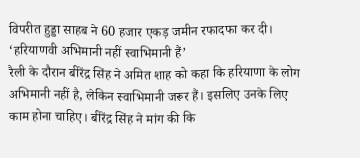विपरीत हुड्डा साहब ने 60 हजार एकड़ जमीन रफादफा कर दी।
‘हरियाणवी अभिमानी नहीं स्वाभिमानी हैं’
रैली के दौरान बीरेंद्र सिंह ने अमित शाह को कहा कि हरियाणा के लोग अभिमानी नहीं है, लेकिन स्वाभिमानी जरूर हैं। इसलिए उनके लिए काम होना चाहिए। बीरेंद्र सिंह ने मांग की कि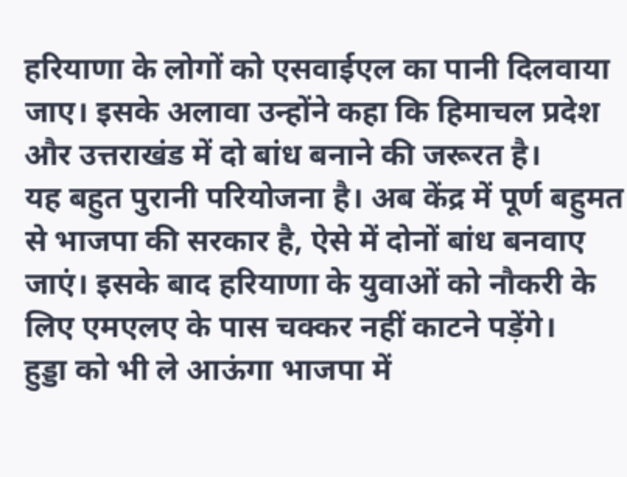हरियाणा के लोगों को एसवाईएल का पानी दिलवाया जाए। इसके अलावा उन्होंने कहा कि हिमाचल प्रदेश और उत्तराखंड में दो बांध बनाने की जरूरत है।
यह बहुत पुरानी परियोजना है। अब केंद्र में पूर्ण बहुमत से भाजपा की सरकार है, ऐसे में दोनों बांध बनवाए जाएं। इसके बाद हरियाणा के युवाओं को नौकरी के लिए एमएलए के पास चक्कर नहीं काटने पड़ेंगे।
हुड्डा को भी ले आऊंगा भाजपा में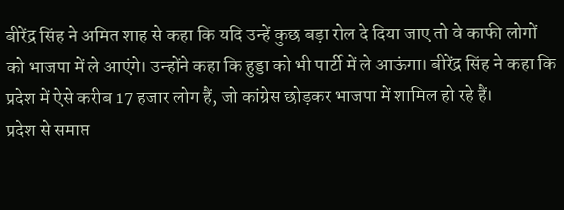बीरेंद्र सिंह ने अमित शाह से कहा कि यदि उन्हें कुछ बड़ा रोल दे दिया जाए तो वे काफी लोगों को भाजपा में ले आएंगे। उन्होंने कहा कि हुड्डा को भी पार्टी में ले आऊंगा। बीरेंद्र सिंह ने कहा कि प्रदेश में ऐसे करीब 17 हजार लोग हैं, जो कांग्रेस छोड़कर भाजपा में शामिल हो रहे हैं।
प्रदेश से समाप्त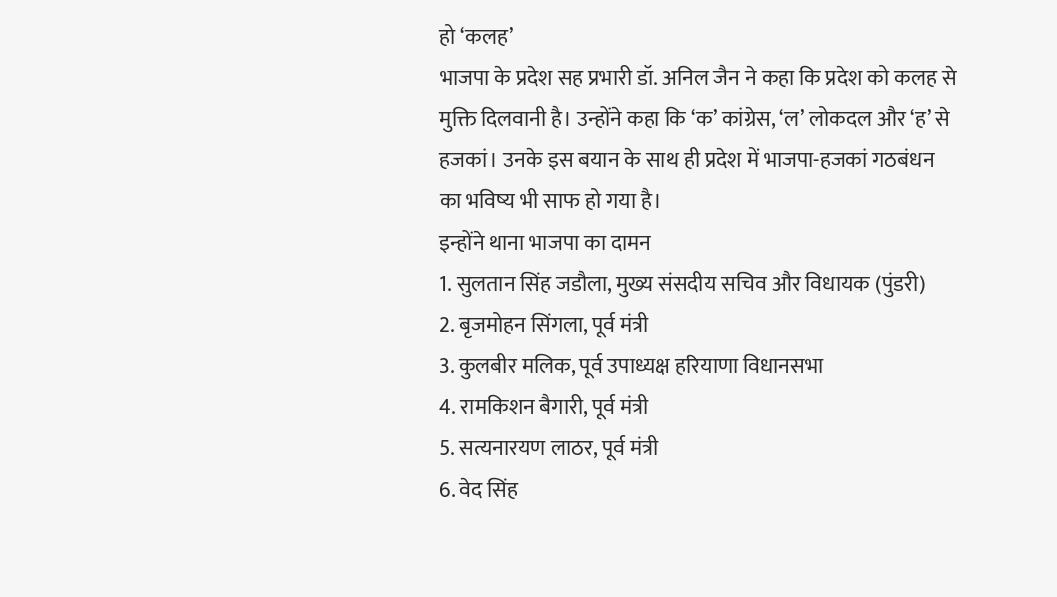हो ‘कलह’
भाजपा के प्रदेश सह प्रभारी डॉ. अनिल जैन ने कहा कि प्रदेश को कलह से मुक्ति दिलवानी है। उन्होंने कहा कि ‘क’ कांग्रेस, ‘ल’ लोकदल और ‘ह’ से हजकां। उनके इस बयान के साथ ही प्रदेश में भाजपा-हजकां गठबंधन का भविष्य भी साफ हो गया है।
इन्होंने थाना भाजपा का दामन
1. सुलतान सिंह जडौला, मुख्य संसदीय सचिव और विधायक (पुंडरी)
2. बृजमोहन सिंगला, पूर्व मंत्री
3. कुलबीर मलिक, पूर्व उपाध्यक्ष हरियाणा विधानसभा
4. रामकिशन बैगारी, पूर्व मंत्री
5. सत्यनारयण लाठर, पूर्व मंत्री
6. वेद सिंह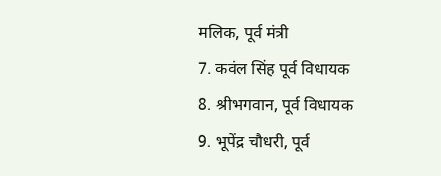मलिक, पूर्व मंत्री
7. कवंल सिंह पूर्व विधायक
8. श्रीभगवान, पूर्व विधायक
9. भूपेंद्र चौधरी, पूर्व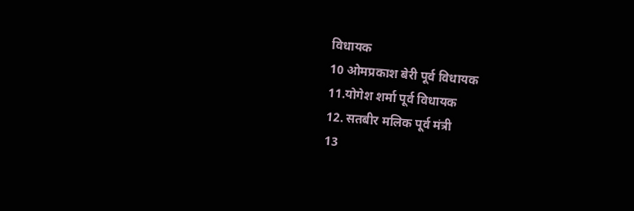विधायक
10 ओमप्रकाश बेरी पूर्व विधायक
11.योगेश शर्मा पूर्व विधायक
12. सतबीर मलिक पूर्व मंत्री
13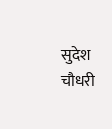सुदेश चौधरी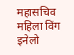महासचिव महिला विंग इनेलो